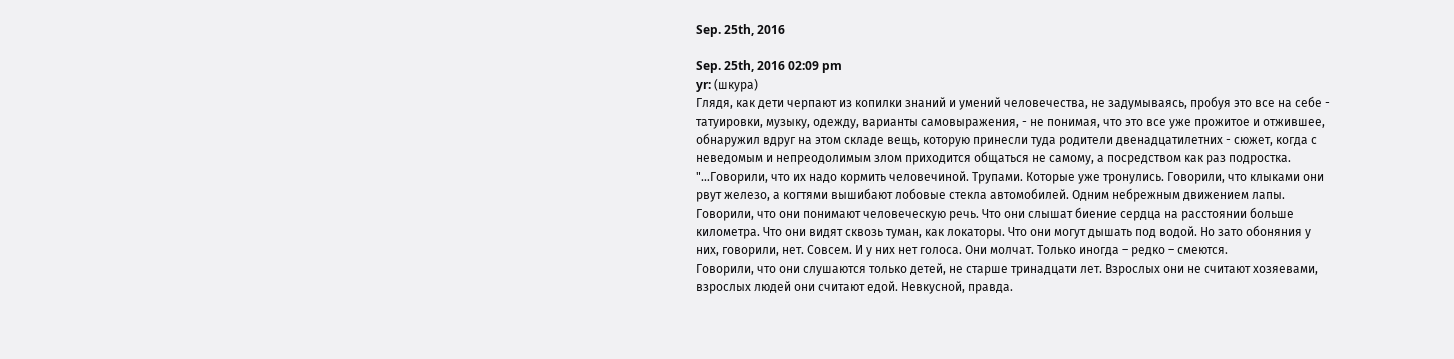Sep. 25th, 2016

Sep. 25th, 2016 02:09 pm
yr: (шкура)
Глядя, как дети черпают из копилки знаний и умений человечества, не задумываясь, пробуя это все на себе - татуировки, музыку, одежду, варианты самовыражения, - не понимая, что это все уже прожитое и отжившее, обнаружил вдруг на этом складе вещь, которую принесли туда родители двенадцатилетних - сюжет, когда с неведомым и непреодолимым злом приходится общаться не самому, а посредством как раз подростка.
"…Говорили, что их надо кормить человечиной. Трупами. Которые уже тронулись. Говорили, что клыками они рвут железо, а когтями вышибают лобовые стекла автомобилей. Одним небрежным движением лапы. Говорили, что они понимают человеческую речь. Что они слышат биение сердца на расстоянии больше километра. Что они видят сквозь туман, как локаторы. Что они могут дышать под водой. Но зато обоняния у них, говорили, нет. Совсем. И у них нет голоса. Они молчат. Только иногда – редко – смеются.
Говорили, что они слушаются только детей, не старше тринадцати лет. Взрослых они не считают хозяевами, взрослых людей они считают едой. Невкусной, правда.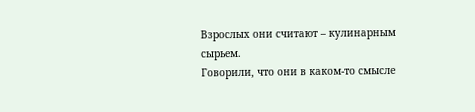Взрослых они считают – кулинарным сырьем.
Говорили, что они в каком-то смысле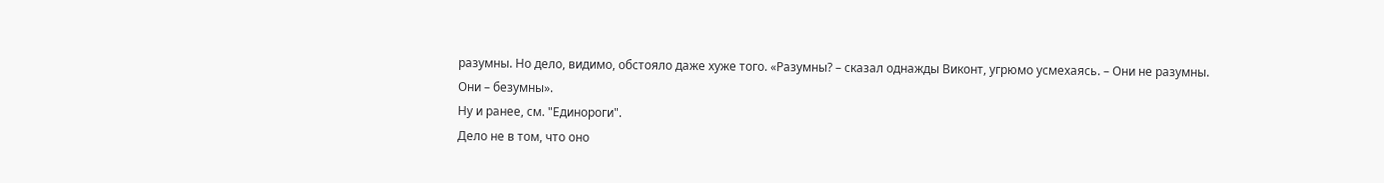разумны. Но дело, видимо, обстояло даже хуже того. «Разумны? – сказал однажды Виконт, угрюмо усмехаясь. – Они не разумны. Они – безумны».
Ну и ранее, см. "Единороги".
Дело не в том, что оно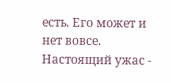есть. Его может и нет вовсе.
Настоящий ужас -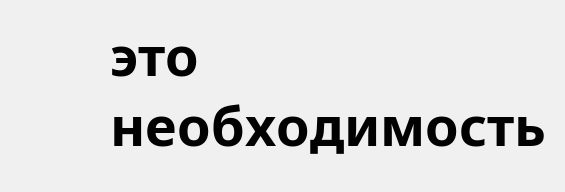это необходимость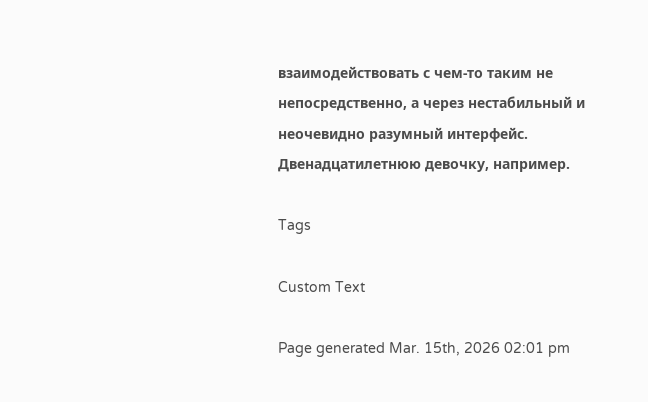взаимодействовать с чем-то таким не непосредственно, а через нестабильный и неочевидно разумный интерфейс. Двенадцатилетнюю девочку, например.

Tags

Custom Text

Page generated Mar. 15th, 2026 02:01 pm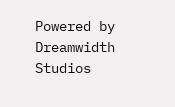Powered by Dreamwidth Studios